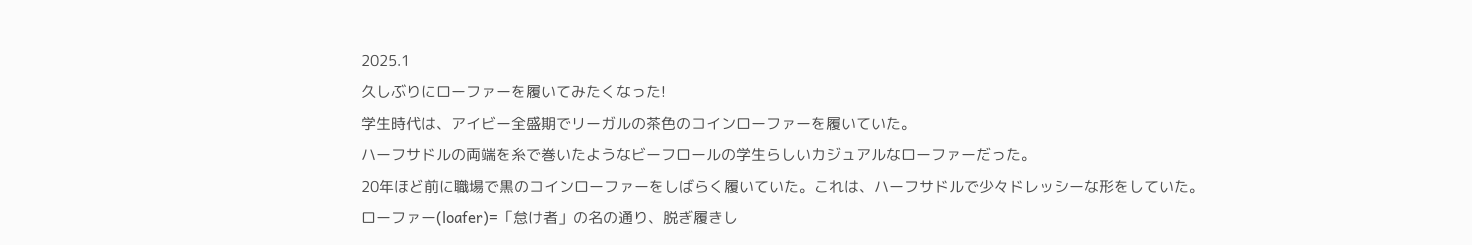2025.1
久しぶりにローファーを履いてみたくなった!
学生時代は、アイビー全盛期でリーガルの茶色のコインローファーを履いていた。
ハーフサドルの両端を糸で巻いたようなビーフロールの学生らしいカジュアルなローファーだった。
20年ほど前に職場で黒のコインローファーをしばらく履いていた。これは、ハーフサドルで少々ドレッシーな形をしていた。
ローファー(loafer)=「怠け者」の名の通り、脱ぎ履きし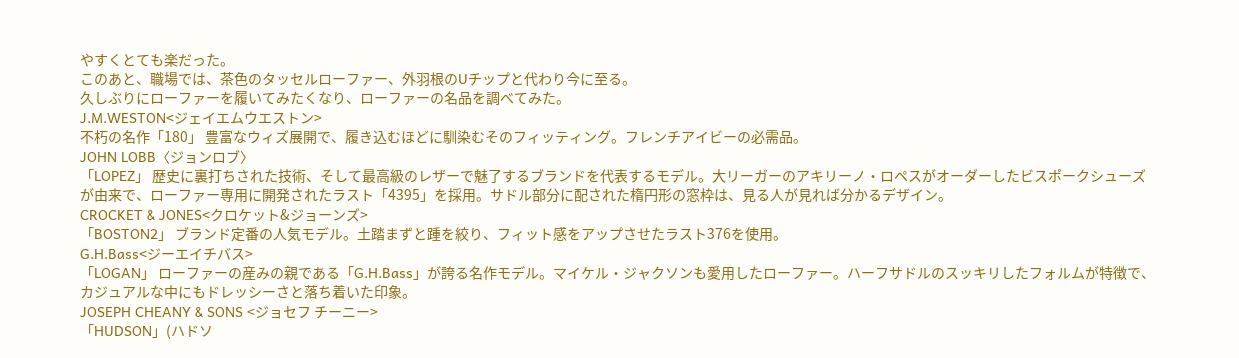やすくとても楽だった。
このあと、職場では、茶色のタッセルローファー、外羽根のUチップと代わり今に至る。
久しぶりにローファーを履いてみたくなり、ローファーの名品を調べてみた。
J.M.WESTON<ジェイエムウエストン>
不朽の名作「180」 豊富なウィズ展開で、履き込むほどに馴染むそのフィッティング。フレンチアイビーの必需品。
JOHN LOBB〈ジョンロブ〉
「LOPEZ」 歴史に裏打ちされた技術、そして最高級のレザーで魅了するブランドを代表するモデル。大リーガーのアキリーノ・ロペスがオーダーしたビスポークシューズが由来で、ローファー専用に開発されたラスト「4395」を採用。サドル部分に配された楕円形の窓枠は、見る人が見れば分かるデザイン。
CROCKET & JONES<クロケット&ジョーンズ>
「BOSTON2」 ブランド定番の人気モデル。土踏まずと踵を絞り、フィット感をアップさせたラスト376を使用。
G.H.Bass<ジーエイチバス>
「LOGAN」 ローファーの産みの親である「G.H.Bass」が誇る名作モデル。マイケル・ジャクソンも愛用したローファー。ハーフサドルのスッキリしたフォルムが特徴で、カジュアルな中にもドレッシーさと落ち着いた印象。
JOSEPH CHEANY & SONS <ジョセフ チーニー>
「HUDSON」(ハドソ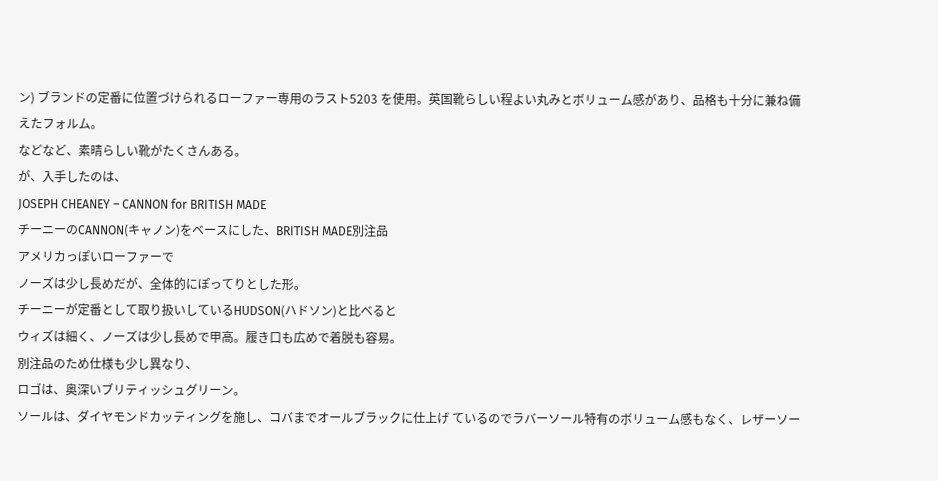ン) ブランドの定番に位置づけられるローファー専用のラスト5203 を使用。英国靴らしい程よい丸みとボリューム感があり、品格も十分に兼ね備えたフォルム。
などなど、素晴らしい靴がたくさんある。
が、入手したのは、
JOSEPH CHEANEY – CANNON for BRITISH MADE
チーニーのCANNON(キャノン)をベースにした、BRITISH MADE別注品
アメリカっぽいローファーで
ノーズは少し長めだが、全体的にぽってりとした形。
チーニーが定番として取り扱いしているHUDSON(ハドソン)と比べると
ウィズは細く、ノーズは少し長めで甲高。履き口も広めで着脱も容易。
別注品のため仕様も少し異なり、
ロゴは、奥深いブリティッシュグリーン。
ソールは、ダイヤモンドカッティングを施し、コバまでオールブラックに仕上げ ているのでラバーソール特有のボリューム感もなく、レザーソー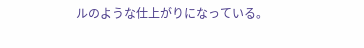ルのような仕上がりになっている。